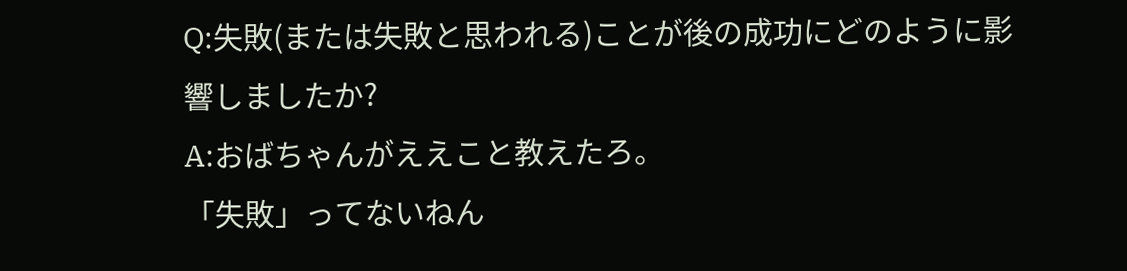Q:失敗(または失敗と思われる)ことが後の成功にどのように影響しましたか?
A:おばちゃんがええこと教えたろ。
「失敗」ってないねん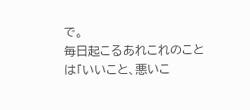で。
毎日起こるあれこれのことは「いいこと、悪いこ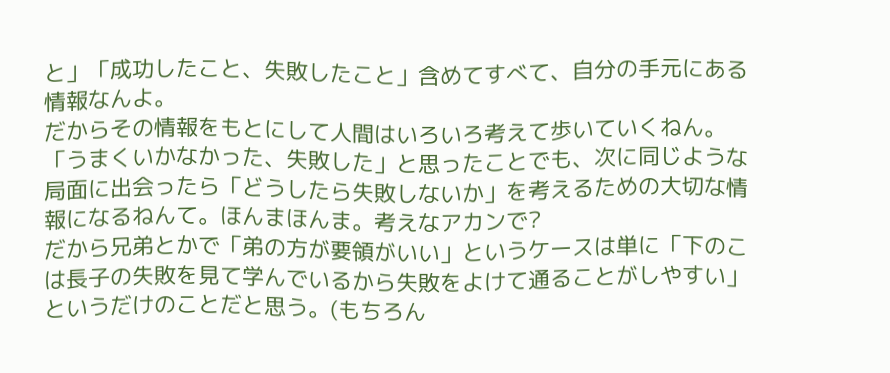と」「成功したこと、失敗したこと」含めてすべて、自分の手元にある情報なんよ。
だからその情報をもとにして人間はいろいろ考えて歩いていくねん。
「うまくいかなかった、失敗した」と思ったことでも、次に同じような局面に出会ったら「どうしたら失敗しないか」を考えるための大切な情報になるねんて。ほんまほんま。考えなアカンで?
だから兄弟とかで「弟の方が要領がいい」というケースは単に「下のこは長子の失敗を見て学んでいるから失敗をよけて通ることがしやすい」というだけのことだと思う。(もちろん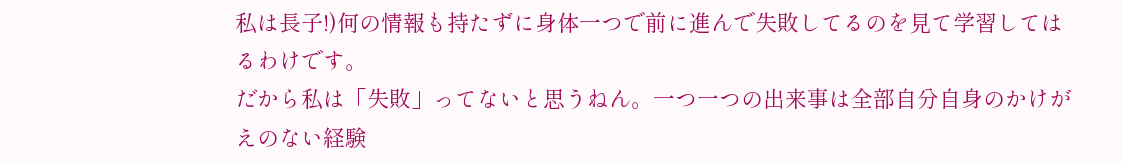私は長子!)何の情報も持たずに身体一つで前に進んで失敗してるのを見て学習してはるわけです。
だから私は「失敗」ってないと思うねん。一つ一つの出来事は全部自分自身のかけがえのない経験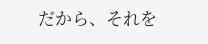だから、それを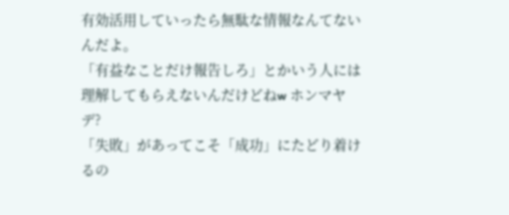有効活用していったら無駄な情報なんてないんだよ。
「有益なことだけ報告しろ」とかいう人には理解してもらえないんだけどねw ホンマヤデ?
「失敗」があってこそ「成功」にたどり着けるの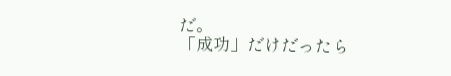だ。
「成功」だけだったら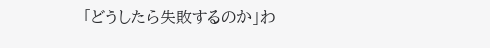「どうしたら失敗するのか」わ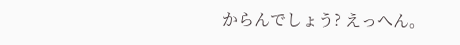からんでしょう? えっへん。